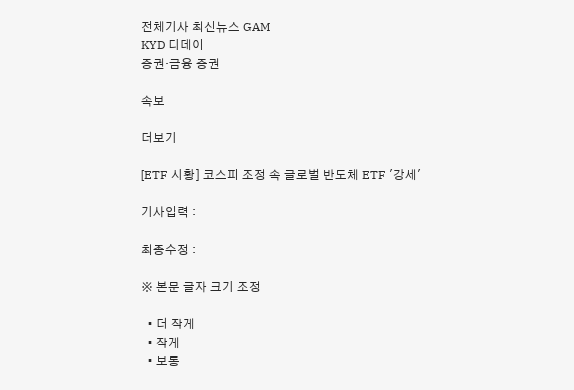전체기사 최신뉴스 GAM
KYD 디데이
증권·금융 증권

속보

더보기

[ETF 시황] 코스피 조정 속 글로벌 반도체 ETF '강세'

기사입력 :

최종수정 :

※ 본문 글자 크기 조정

  • 더 작게
  • 작게
  • 보통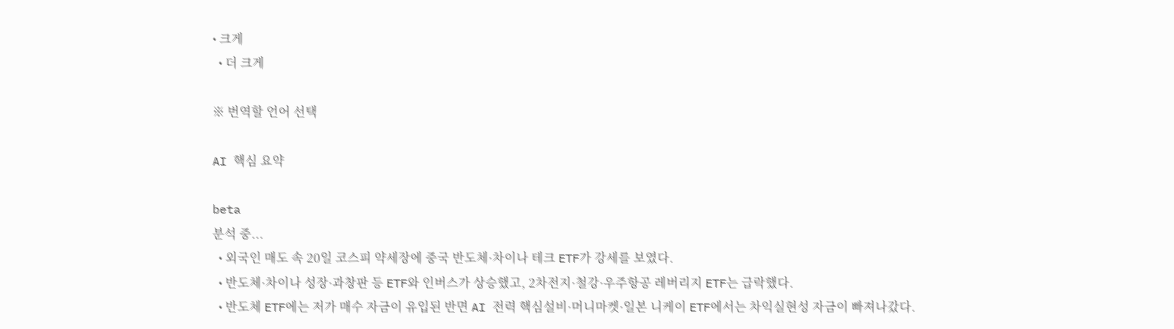• 크게
  • 더 크게

※ 번역할 언어 선택

AI 핵심 요약

beta
분석 중...
  • 외국인 매도 속 20일 코스피 약세장에 중국 반도체·차이나 테크 ETF가 강세를 보였다.
  • 반도체·차이나 성장·과창판 등 ETF와 인버스가 상승했고, 2차전지·철강·우주항공 레버리지 ETF는 급락했다.
  • 반도체 ETF에는 저가 매수 자금이 유입된 반면 AI 전력 핵심설비·머니마켓·일본 니케이 ETF에서는 차익실현성 자금이 빠져나갔다.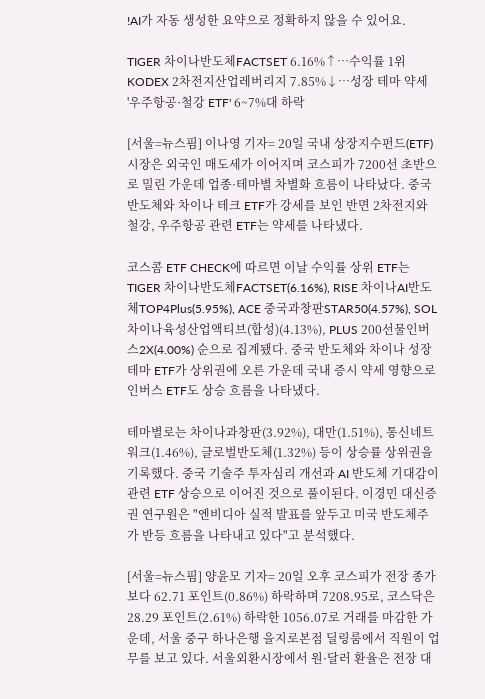!AI가 자동 생성한 요약으로 정확하지 않을 수 있어요.

TIGER 차이나반도체FACTSET 6.16%↑…수익률 1위
KODEX 2차전지산업레버리지 7.85%↓…성장 테마 약세
'우주항공·철강 ETF' 6~7%대 하락

[서울=뉴스핌] 이나영 기자= 20일 국내 상장지수펀드(ETF) 시장은 외국인 매도세가 이어지며 코스피가 7200선 초반으로 밀린 가운데 업종·테마별 차별화 흐름이 나타났다. 중국 반도체와 차이나 테크 ETF가 강세를 보인 반면 2차전지와 철강, 우주항공 관련 ETF는 약세를 나타냈다.

코스콤 ETF CHECK에 따르면 이날 수익률 상위 ETF는 TIGER 차이나반도체FACTSET(6.16%), RISE 차이나AI반도체TOP4Plus(5.95%), ACE 중국과창판STAR50(4.57%), SOL 차이나육성산업액티브(합성)(4.13%), PLUS 200선물인버스2X(4.00%) 순으로 집계됐다. 중국 반도체와 차이나 성장 테마 ETF가 상위권에 오른 가운데 국내 증시 약세 영향으로 인버스 ETF도 상승 흐름을 나타냈다.

테마별로는 차이나과창판(3.92%), 대만(1.51%), 통신네트워크(1.46%), 글로벌반도체(1.32%) 등이 상승률 상위권을 기록했다. 중국 기술주 투자심리 개선과 AI 반도체 기대감이 관련 ETF 상승으로 이어진 것으로 풀이된다. 이경민 대신증권 연구원은 "엔비디아 실적 발표를 앞두고 미국 반도체주가 반등 흐름을 나타내고 있다"고 분석했다.

[서울=뉴스핌] 양윤모 기자= 20일 오후 코스피가 전장 종가보다 62.71 포인트(0.86%) 하락하며 7208.95로, 코스닥은 28.29 포인트(2.61%) 하락한 1056.07로 거래를 마감한 가운데, 서울 중구 하나은행 을지로본점 딜링룸에서 직원이 업무를 보고 있다. 서울외환시장에서 원·달러 환율은 전장 대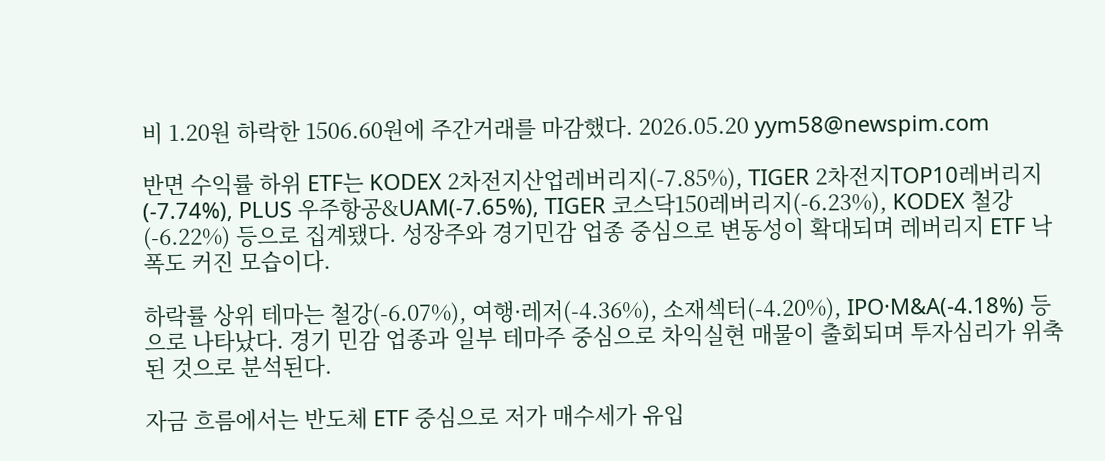비 1.20원 하락한 1506.60원에 주간거래를 마감했다. 2026.05.20 yym58@newspim.com

반면 수익률 하위 ETF는 KODEX 2차전지산업레버리지(-7.85%), TIGER 2차전지TOP10레버리지(-7.74%), PLUS 우주항공&UAM(-7.65%), TIGER 코스닥150레버리지(-6.23%), KODEX 철강(-6.22%) 등으로 집계됐다. 성장주와 경기민감 업종 중심으로 변동성이 확대되며 레버리지 ETF 낙폭도 커진 모습이다.

하락률 상위 테마는 철강(-6.07%), 여행·레저(-4.36%), 소재섹터(-4.20%), IPO·M&A(-4.18%) 등으로 나타났다. 경기 민감 업종과 일부 테마주 중심으로 차익실현 매물이 출회되며 투자심리가 위축된 것으로 분석된다.

자금 흐름에서는 반도체 ETF 중심으로 저가 매수세가 유입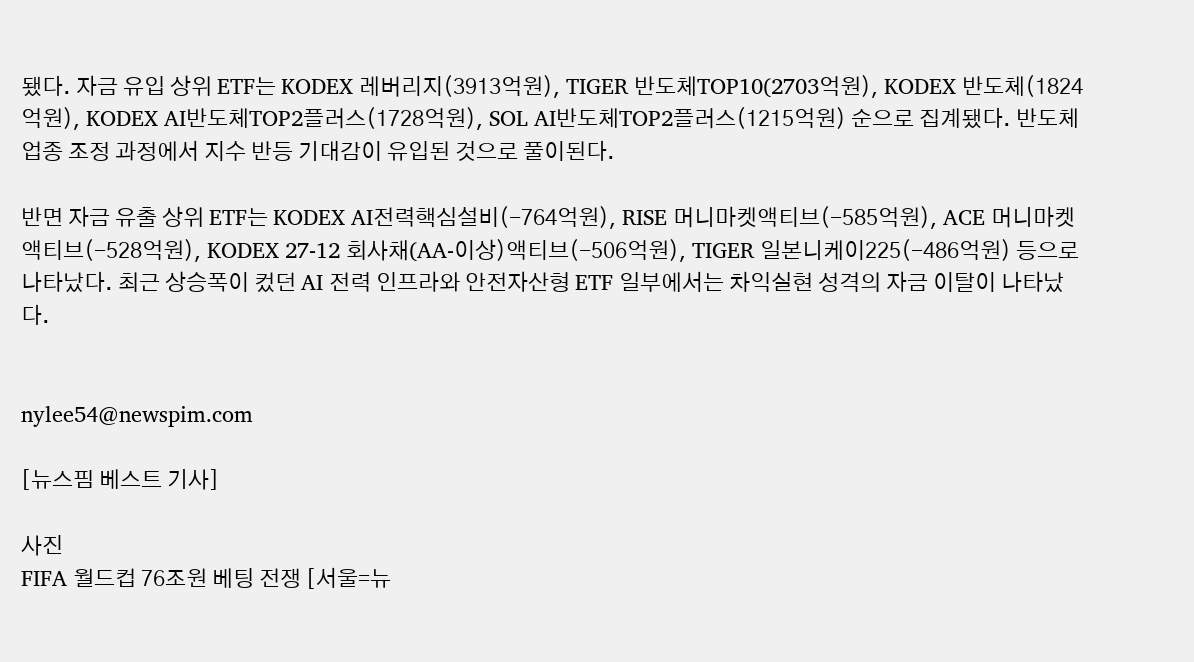됐다. 자금 유입 상위 ETF는 KODEX 레버리지(3913억원), TIGER 반도체TOP10(2703억원), KODEX 반도체(1824억원), KODEX AI반도체TOP2플러스(1728억원), SOL AI반도체TOP2플러스(1215억원) 순으로 집계됐다. 반도체 업종 조정 과정에서 지수 반등 기대감이 유입된 것으로 풀이된다.

반면 자금 유출 상위 ETF는 KODEX AI전력핵심설비(-764억원), RISE 머니마켓액티브(-585억원), ACE 머니마켓액티브(-528억원), KODEX 27-12 회사채(AA-이상)액티브(-506억원), TIGER 일본니케이225(-486억원) 등으로 나타났다. 최근 상승폭이 컸던 AI 전력 인프라와 안전자산형 ETF 일부에서는 차익실현 성격의 자금 이탈이 나타났다.


nylee54@newspim.com

[뉴스핌 베스트 기사]

사진
FIFA 월드컵 76조원 베팅 전쟁 [서울=뉴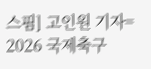스핌] 고인원 기자= 2026 국제축구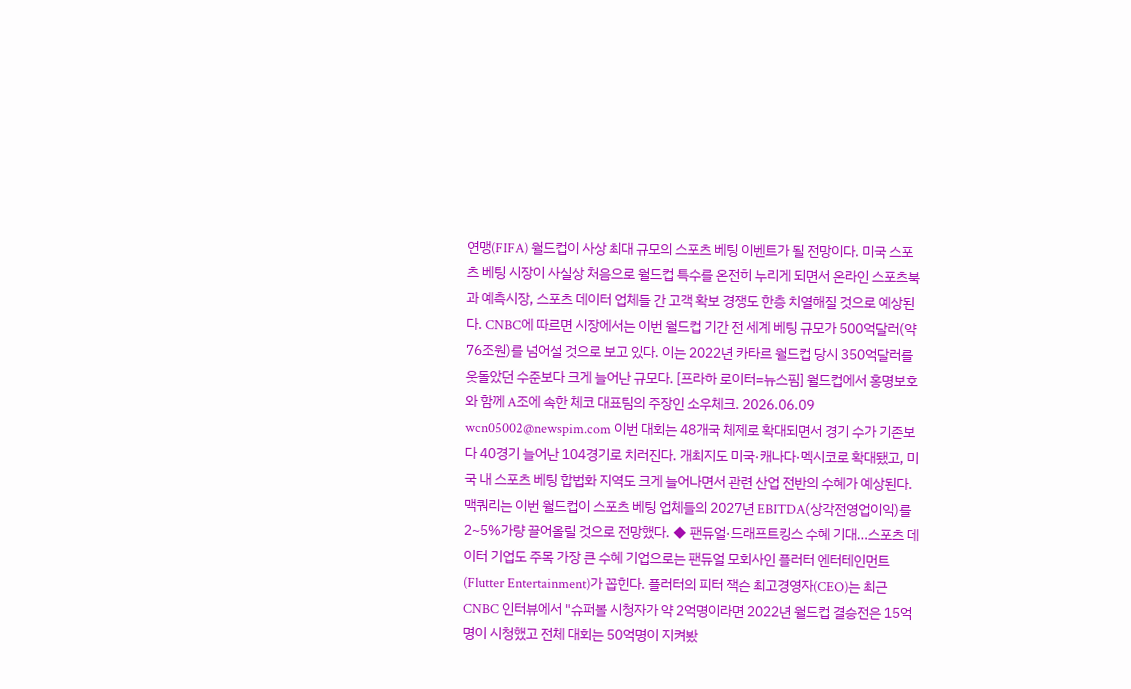연맹(FIFA) 월드컵이 사상 최대 규모의 스포츠 베팅 이벤트가 될 전망이다. 미국 스포츠 베팅 시장이 사실상 처음으로 월드컵 특수를 온전히 누리게 되면서 온라인 스포츠북과 예측시장, 스포츠 데이터 업체들 간 고객 확보 경쟁도 한층 치열해질 것으로 예상된다. CNBC에 따르면 시장에서는 이번 월드컵 기간 전 세계 베팅 규모가 500억달러(약 76조원)를 넘어설 것으로 보고 있다. 이는 2022년 카타르 월드컵 당시 350억달러를 웃돌았던 수준보다 크게 늘어난 규모다. [프라하 로이터=뉴스핌] 월드컵에서 홍명보호와 함께 A조에 속한 체코 대표팀의 주장인 소우체크. 2026.06.09 wcn05002@newspim.com 이번 대회는 48개국 체제로 확대되면서 경기 수가 기존보다 40경기 늘어난 104경기로 치러진다. 개최지도 미국·캐나다·멕시코로 확대됐고, 미국 내 스포츠 베팅 합법화 지역도 크게 늘어나면서 관련 산업 전반의 수혜가 예상된다. 맥쿼리는 이번 월드컵이 스포츠 베팅 업체들의 2027년 EBITDA(상각전영업이익)를 2~5%가량 끌어올릴 것으로 전망했다. ◆ 팬듀얼·드래프트킹스 수혜 기대…스포츠 데이터 기업도 주목 가장 큰 수혜 기업으로는 팬듀얼 모회사인 플러터 엔터테인먼트(Flutter Entertainment)가 꼽힌다. 플러터의 피터 잭슨 최고경영자(CEO)는 최근 CNBC 인터뷰에서 "슈퍼볼 시청자가 약 2억명이라면 2022년 월드컵 결승전은 15억명이 시청했고 전체 대회는 50억명이 지켜봤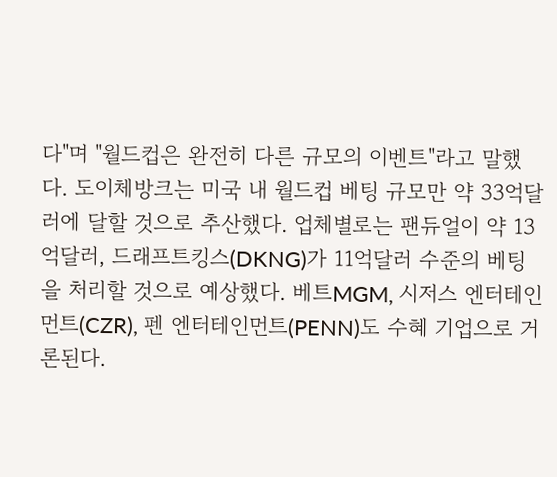다"며 "월드컵은 완전히 다른 규모의 이벤트"라고 말했다. 도이체방크는 미국 내 월드컵 베팅 규모만 약 33억달러에 달할 것으로 추산했다. 업체별로는 팬듀얼이 약 13억달러, 드래프트킹스(DKNG)가 11억달러 수준의 베팅을 처리할 것으로 예상했다. 베트MGM, 시저스 엔터테인먼트(CZR), 펜 엔터테인먼트(PENN)도 수혜 기업으로 거론된다.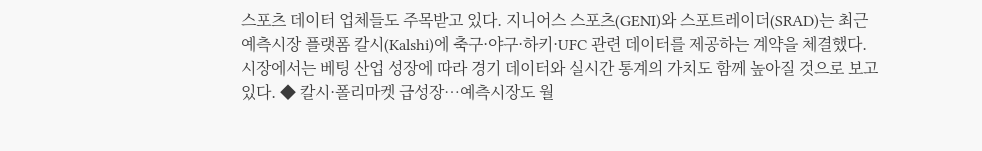스포츠 데이터 업체들도 주목받고 있다. 지니어스 스포츠(GENI)와 스포트레이더(SRAD)는 최근 예측시장 플랫폼 칼시(Kalshi)에 축구·야구·하키·UFC 관련 데이터를 제공하는 계약을 체결했다. 시장에서는 베팅 산업 성장에 따라 경기 데이터와 실시간 통계의 가치도 함께 높아질 것으로 보고 있다. ◆ 칼시·폴리마켓 급성장…예측시장도 월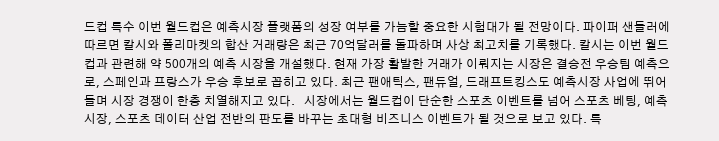드컵 특수 이번 월드컵은 예측시장 플랫폼의 성장 여부를 가늠할 중요한 시험대가 될 전망이다. 파이퍼 샌들러에 따르면 칼시와 폴리마켓의 합산 거래량은 최근 70억달러를 돌파하며 사상 최고치를 기록했다. 칼시는 이번 월드컵과 관련해 약 500개의 예측 시장을 개설했다. 현재 가장 활발한 거래가 이뤄지는 시장은 결승전 우승팀 예측으로, 스페인과 프랑스가 우승 후보로 꼽히고 있다. 최근 팬애틱스, 팬듀얼, 드래프트킹스도 예측시장 사업에 뛰어들며 시장 경쟁이 한층 치열해지고 있다.   시장에서는 월드컵이 단순한 스포츠 이벤트를 넘어 스포츠 베팅, 예측시장, 스포츠 데이터 산업 전반의 판도를 바꾸는 초대형 비즈니스 이벤트가 될 것으로 보고 있다. 특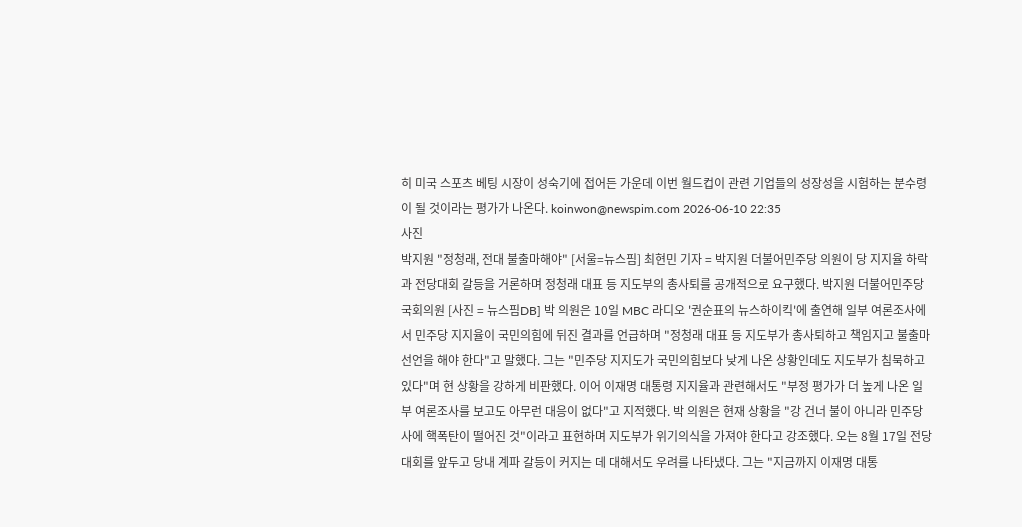히 미국 스포츠 베팅 시장이 성숙기에 접어든 가운데 이번 월드컵이 관련 기업들의 성장성을 시험하는 분수령이 될 것이라는 평가가 나온다. koinwon@newspim.com 2026-06-10 22:35
사진
박지원 "정청래, 전대 불출마해야" [서울=뉴스핌] 최현민 기자 = 박지원 더불어민주당 의원이 당 지지율 하락과 전당대회 갈등을 거론하며 정청래 대표 등 지도부의 총사퇴를 공개적으로 요구했다. 박지원 더불어민주당 국회의원 [사진 = 뉴스핌DB] 박 의원은 10일 MBC 라디오 '권순표의 뉴스하이킥'에 출연해 일부 여론조사에서 민주당 지지율이 국민의힘에 뒤진 결과를 언급하며 "정청래 대표 등 지도부가 총사퇴하고 책임지고 불출마 선언을 해야 한다"고 말했다. 그는 "민주당 지지도가 국민의힘보다 낮게 나온 상황인데도 지도부가 침묵하고 있다"며 현 상황을 강하게 비판했다. 이어 이재명 대통령 지지율과 관련해서도 "부정 평가가 더 높게 나온 일부 여론조사를 보고도 아무런 대응이 없다"고 지적했다. 박 의원은 현재 상황을 "강 건너 불이 아니라 민주당사에 핵폭탄이 떨어진 것"이라고 표현하며 지도부가 위기의식을 가져야 한다고 강조했다. 오는 8월 17일 전당대회를 앞두고 당내 계파 갈등이 커지는 데 대해서도 우려를 나타냈다. 그는 "지금까지 이재명 대통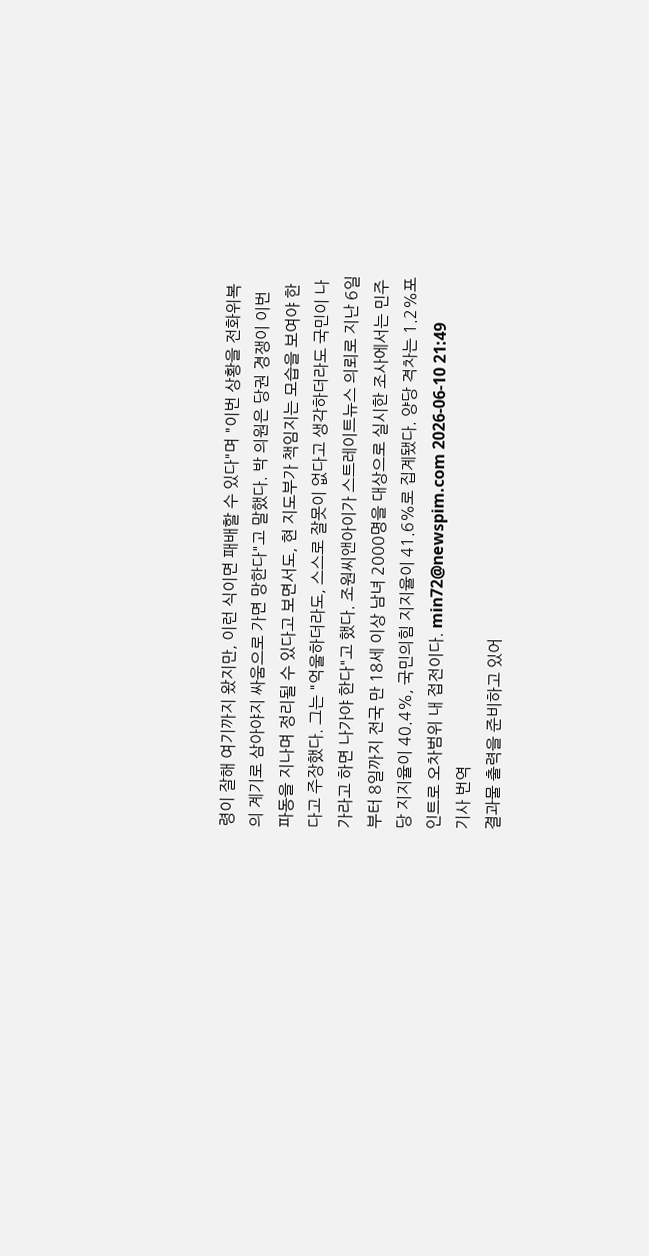령이 잘해 여기까지 왔지만, 이런 식이면 패배할 수 있다"며 "이번 상황을 전화위복의 계기로 삼아야지 싸움으로 가면 망한다"고 말했다. 박 의원은 당권 경쟁이 이번 파동을 지나며 정리될 수 있다고 보면서도, 현 지도부가 책임지는 모습을 보여야 한다고 주장했다. 그는 "억울하더라도, 스스로 잘못이 없다고 생각하더라도 국민이 나가라고 하면 나가야 한다"고 했다. 조원씨앤아이가 스트레이트뉴스 의뢰로 지난 6일부터 8일까지 전국 만 18세 이상 남녀 2000명을 대상으로 실시한 조사에서는 민주당 지지율이 40.4%, 국민의힘 지지율이 41.6%로 집계됐다. 양당 격차는 1.2%포인트로 오차범위 내 접전이다. min72@newspim.com 2026-06-10 21:49
기사 번역
결과물 출력을 준비하고 있어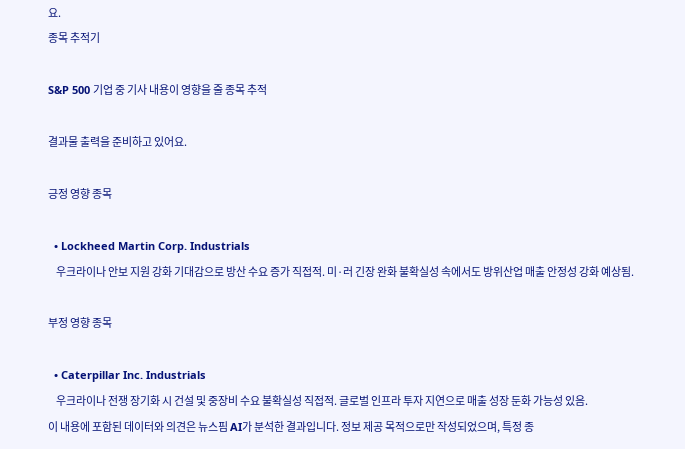요.
종목 추적기

S&P 500 기업 중 기사 내용이 영향을 줄 종목 추적

결과물 출력을 준비하고 있어요.

긍정 영향 종목

  • Lockheed Martin Corp. Industrials
    우크라이나 안보 지원 강화 기대감으로 방산 수요 증가 직접적. 미·러 긴장 완화 불확실성 속에서도 방위산업 매출 안정성 강화 예상됨.

부정 영향 종목

  • Caterpillar Inc. Industrials
    우크라이나 전쟁 장기화 시 건설 및 중장비 수요 불확실성 직접적. 글로벌 인프라 투자 지연으로 매출 성장 둔화 가능성 있음.
이 내용에 포함된 데이터와 의견은 뉴스핌 AI가 분석한 결과입니다. 정보 제공 목적으로만 작성되었으며, 특정 종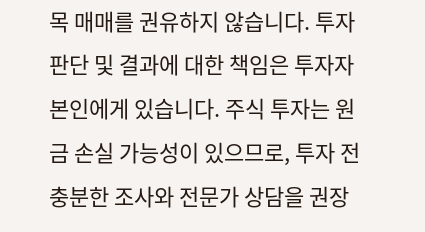목 매매를 권유하지 않습니다. 투자 판단 및 결과에 대한 책임은 투자자 본인에게 있습니다. 주식 투자는 원금 손실 가능성이 있으므로, 투자 전 충분한 조사와 전문가 상담을 권장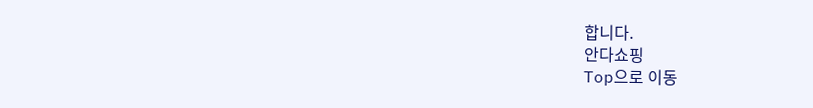합니다.
안다쇼핑
Top으로 이동